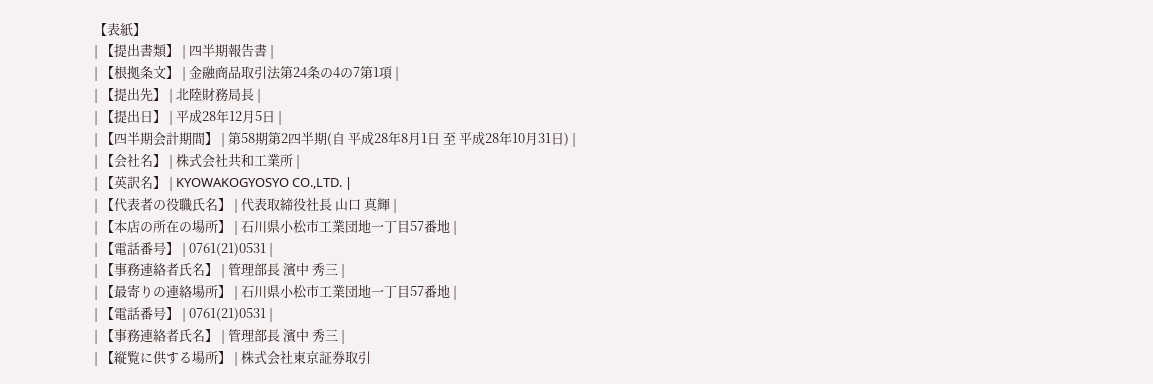【表紙】
| 【提出書類】 | 四半期報告書 |
| 【根拠条文】 | 金融商品取引法第24条の4の7第1項 |
| 【提出先】 | 北陸財務局長 |
| 【提出日】 | 平成28年12月5日 |
| 【四半期会計期間】 | 第58期第2四半期(自 平成28年8月1日 至 平成28年10月31日) |
| 【会社名】 | 株式会社共和工業所 |
| 【英訳名】 | KYOWAKOGYOSYO CO.,LTD. |
| 【代表者の役職氏名】 | 代表取締役社長 山口 真輝 |
| 【本店の所在の場所】 | 石川県小松市工業団地一丁目57番地 |
| 【電話番号】 | 0761(21)0531 |
| 【事務連絡者氏名】 | 管理部長 濱中 秀三 |
| 【最寄りの連絡場所】 | 石川県小松市工業団地一丁目57番地 |
| 【電話番号】 | 0761(21)0531 |
| 【事務連絡者氏名】 | 管理部長 濱中 秀三 |
| 【縦覧に供する場所】 | 株式会社東京証券取引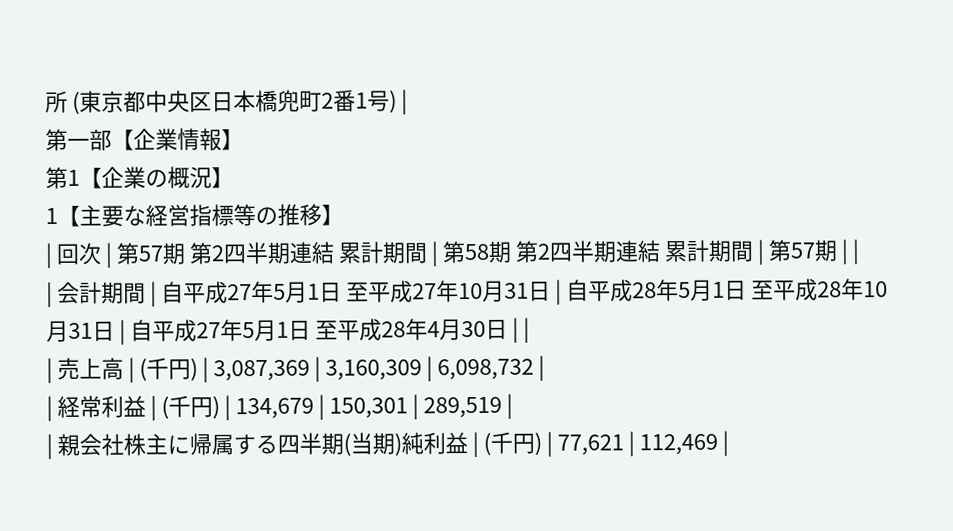所 (東京都中央区日本橋兜町2番1号) |
第一部【企業情報】
第1【企業の概況】
1【主要な経営指標等の推移】
| 回次 | 第57期 第2四半期連結 累計期間 | 第58期 第2四半期連結 累計期間 | 第57期 | |
| 会計期間 | 自平成27年5月1日 至平成27年10月31日 | 自平成28年5月1日 至平成28年10月31日 | 自平成27年5月1日 至平成28年4月30日 | |
| 売上高 | (千円) | 3,087,369 | 3,160,309 | 6,098,732 |
| 経常利益 | (千円) | 134,679 | 150,301 | 289,519 |
| 親会社株主に帰属する四半期(当期)純利益 | (千円) | 77,621 | 112,469 |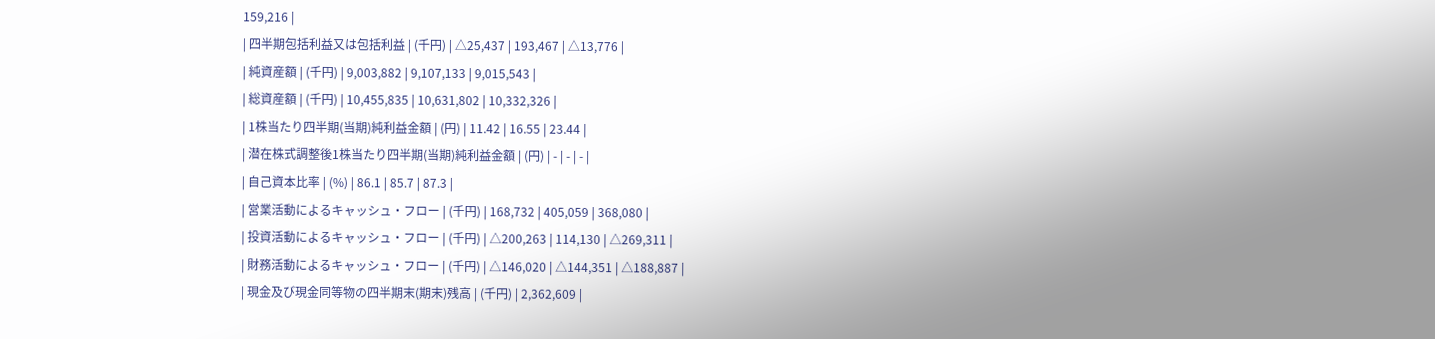159,216 |
| 四半期包括利益又は包括利益 | (千円) | △25,437 | 193,467 | △13,776 |
| 純資産額 | (千円) | 9,003,882 | 9,107,133 | 9,015,543 |
| 総資産額 | (千円) | 10,455,835 | 10,631,802 | 10,332,326 |
| 1株当たり四半期(当期)純利益金額 | (円) | 11.42 | 16.55 | 23.44 |
| 潜在株式調整後1株当たり四半期(当期)純利益金額 | (円) | - | - | - |
| 自己資本比率 | (%) | 86.1 | 85.7 | 87.3 |
| 営業活動によるキャッシュ・フロー | (千円) | 168,732 | 405,059 | 368,080 |
| 投資活動によるキャッシュ・フロー | (千円) | △200,263 | 114,130 | △269,311 |
| 財務活動によるキャッシュ・フロー | (千円) | △146,020 | △144,351 | △188,887 |
| 現金及び現金同等物の四半期末(期末)残高 | (千円) | 2,362,609 |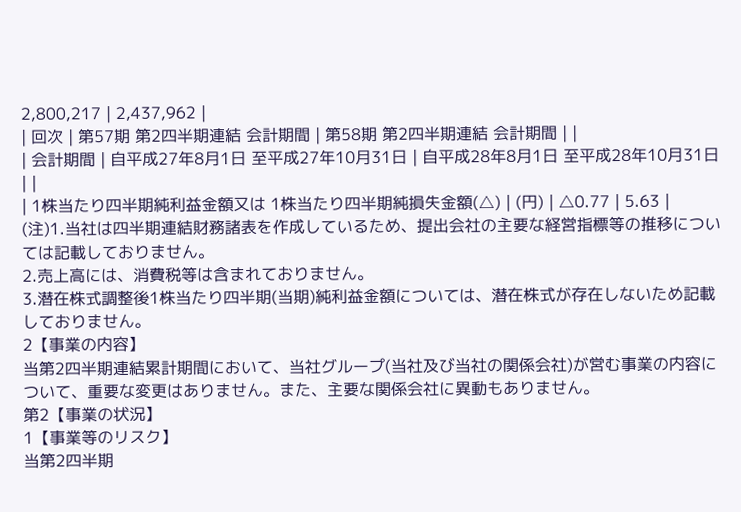2,800,217 | 2,437,962 |
| 回次 | 第57期 第2四半期連結 会計期間 | 第58期 第2四半期連結 会計期間 | |
| 会計期間 | 自平成27年8月1日 至平成27年10月31日 | 自平成28年8月1日 至平成28年10月31日 | |
| 1株当たり四半期純利益金額又は 1株当たり四半期純損失金額(△) | (円) | △0.77 | 5.63 |
(注)1.当社は四半期連結財務諸表を作成しているため、提出会社の主要な経営指標等の推移については記載しておりません。
2.売上高には、消費税等は含まれておりません。
3.潜在株式調整後1株当たり四半期(当期)純利益金額については、潜在株式が存在しないため記載しておりません。
2【事業の内容】
当第2四半期連結累計期間において、当社グループ(当社及び当社の関係会社)が営む事業の内容について、重要な変更はありません。また、主要な関係会社に異動もありません。
第2【事業の状況】
1【事業等のリスク】
当第2四半期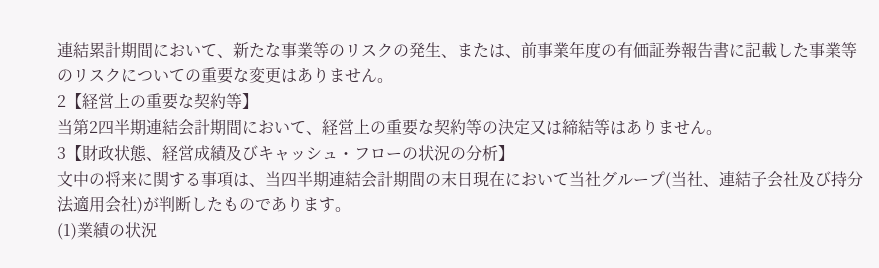連結累計期間において、新たな事業等のリスクの発生、または、前事業年度の有価証券報告書に記載した事業等のリスクについての重要な変更はありません。
2【経営上の重要な契約等】
当第2四半期連結会計期間において、経営上の重要な契約等の決定又は締結等はありません。
3【財政状態、経営成績及びキャッシュ・フローの状況の分析】
文中の将来に関する事項は、当四半期連結会計期間の末日現在において当社グループ(当社、連結子会社及び持分法適用会社)が判断したものであります。
(1)業績の状況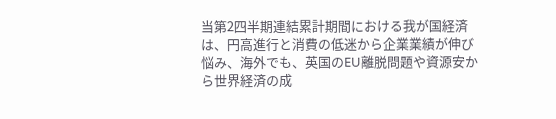当第2四半期連結累計期間における我が国経済は、円高進行と消費の低迷から企業業績が伸び悩み、海外でも、英国のEU離脱問題や資源安から世界経済の成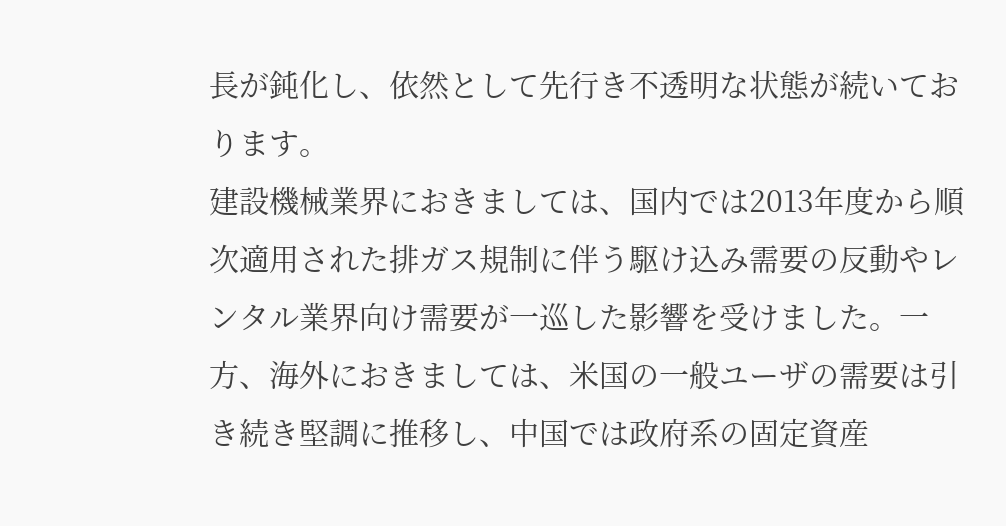長が鈍化し、依然として先行き不透明な状態が続いております。
建設機械業界におきましては、国内では2013年度から順次適用された排ガス規制に伴う駆け込み需要の反動やレンタル業界向け需要が一巡した影響を受けました。一方、海外におきましては、米国の一般ユーザの需要は引き続き堅調に推移し、中国では政府系の固定資産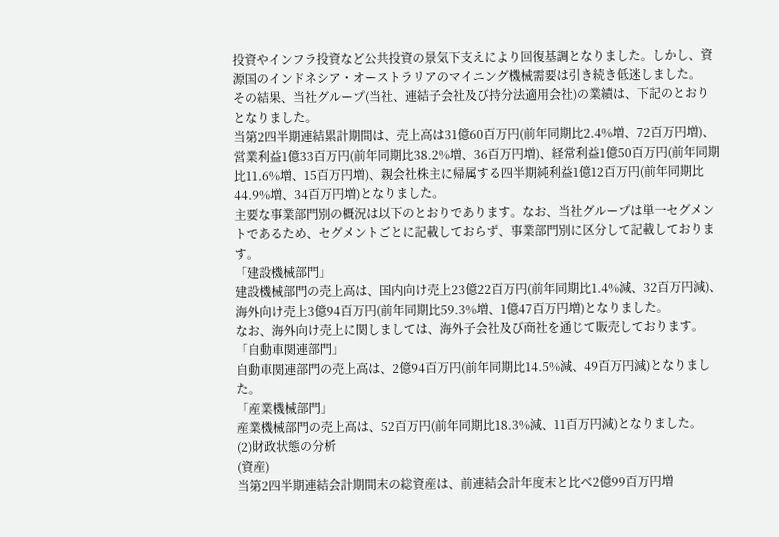投資やインフラ投資など公共投資の景気下支えにより回復基調となりました。しかし、資源国のインドネシア・オーストラリアのマイニング機械需要は引き続き低迷しました。
その結果、当社グループ(当社、連結子会社及び持分法適用会社)の業績は、下記のとおりとなりました。
当第2四半期連結累計期間は、売上高は31億60百万円(前年同期比2.4%増、72百万円増)、営業利益1億33百万円(前年同期比38.2%増、36百万円増)、経常利益1億50百万円(前年同期比11.6%増、15百万円増)、親会社株主に帰属する四半期純利益1億12百万円(前年同期比44.9%増、34百万円増)となりました。
主要な事業部門別の概況は以下のとおりであります。なお、当社グループは単一セグメントであるため、セグメントごとに記載しておらず、事業部門別に区分して記載しております。
「建設機械部門」
建設機械部門の売上高は、国内向け売上23億22百万円(前年同期比1.4%減、32百万円減)、海外向け売上3億94百万円(前年同期比59.3%増、1億47百万円増)となりました。
なお、海外向け売上に関しましては、海外子会社及び商社を通じて販売しております。
「自動車関連部門」
自動車関連部門の売上高は、2億94百万円(前年同期比14.5%減、49百万円減)となりました。
「産業機械部門」
産業機械部門の売上高は、52百万円(前年同期比18.3%減、11百万円減)となりました。
(2)財政状態の分析
(資産)
当第2四半期連結会計期間末の総資産は、前連結会計年度末と比べ2億99百万円増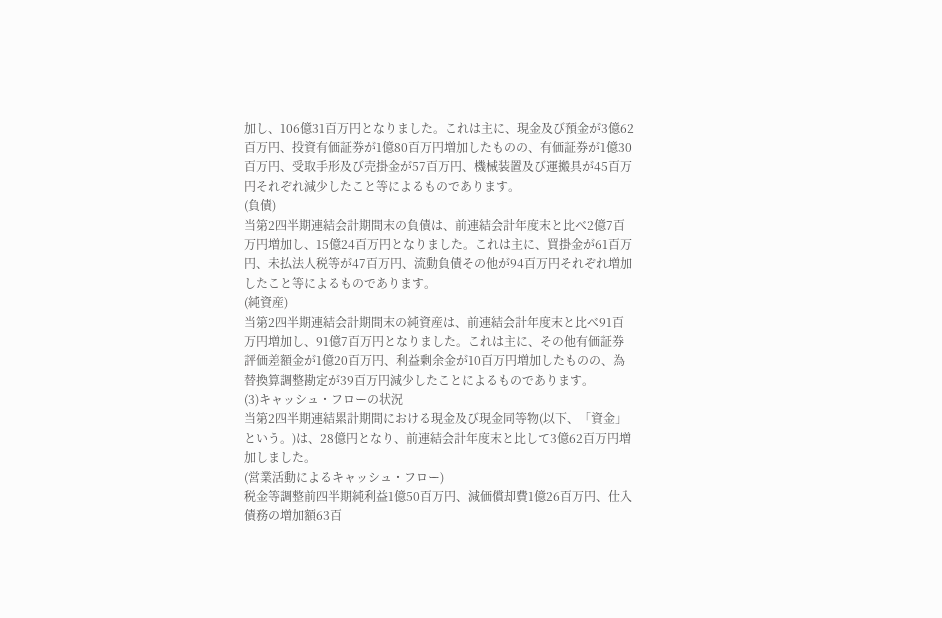加し、106億31百万円となりました。これは主に、現金及び預金が3億62百万円、投資有価証券が1億80百万円増加したものの、有価証券が1億30百万円、受取手形及び売掛金が57百万円、機械装置及び運搬具が45百万円それぞれ減少したこと等によるものであります。
(負債)
当第2四半期連結会計期間末の負債は、前連結会計年度末と比べ2億7百万円増加し、15億24百万円となりました。これは主に、買掛金が61百万円、未払法人税等が47百万円、流動負債その他が94百万円それぞれ増加したこと等によるものであります。
(純資産)
当第2四半期連結会計期間末の純資産は、前連結会計年度末と比べ91百万円増加し、91億7百万円となりました。これは主に、その他有価証券評価差額金が1億20百万円、利益剰余金が10百万円増加したものの、為替換算調整勘定が39百万円減少したことによるものであります。
(3)キャッシュ・フローの状況
当第2四半期連結累計期間における現金及び現金同等物(以下、「資金」という。)は、28億円となり、前連結会計年度末と比して3億62百万円増加しました。
(営業活動によるキャッシュ・フロー)
税金等調整前四半期純利益1億50百万円、減価償却費1億26百万円、仕入債務の増加額63百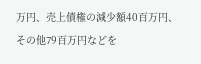万円、売上債権の減少額40百万円、その他79百万円などを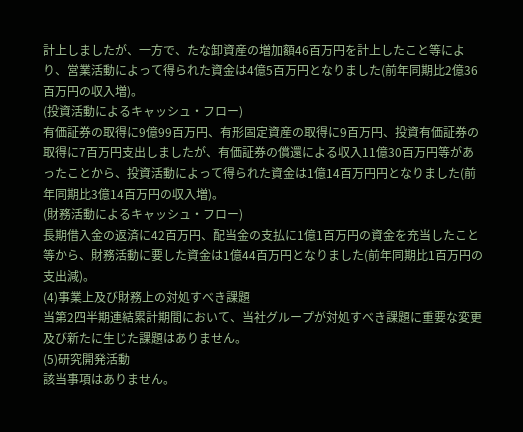計上しましたが、一方で、たな卸資産の増加額46百万円を計上したこと等により、営業活動によって得られた資金は4億5百万円となりました(前年同期比2億36百万円の収入増)。
(投資活動によるキャッシュ・フロー)
有価証券の取得に9億99百万円、有形固定資産の取得に9百万円、投資有価証券の取得に7百万円支出しましたが、有価証券の償還による収入11億30百万円等があったことから、投資活動によって得られた資金は1億14百万円円となりました(前年同期比3億14百万円の収入増)。
(財務活動によるキャッシュ・フロー)
長期借入金の返済に42百万円、配当金の支払に1億1百万円の資金を充当したこと等から、財務活動に要した資金は1億44百万円となりました(前年同期比1百万円の支出減)。
(4)事業上及び財務上の対処すべき課題
当第2四半期連結累計期間において、当社グループが対処すべき課題に重要な変更及び新たに生じた課題はありません。
(5)研究開発活動
該当事項はありません。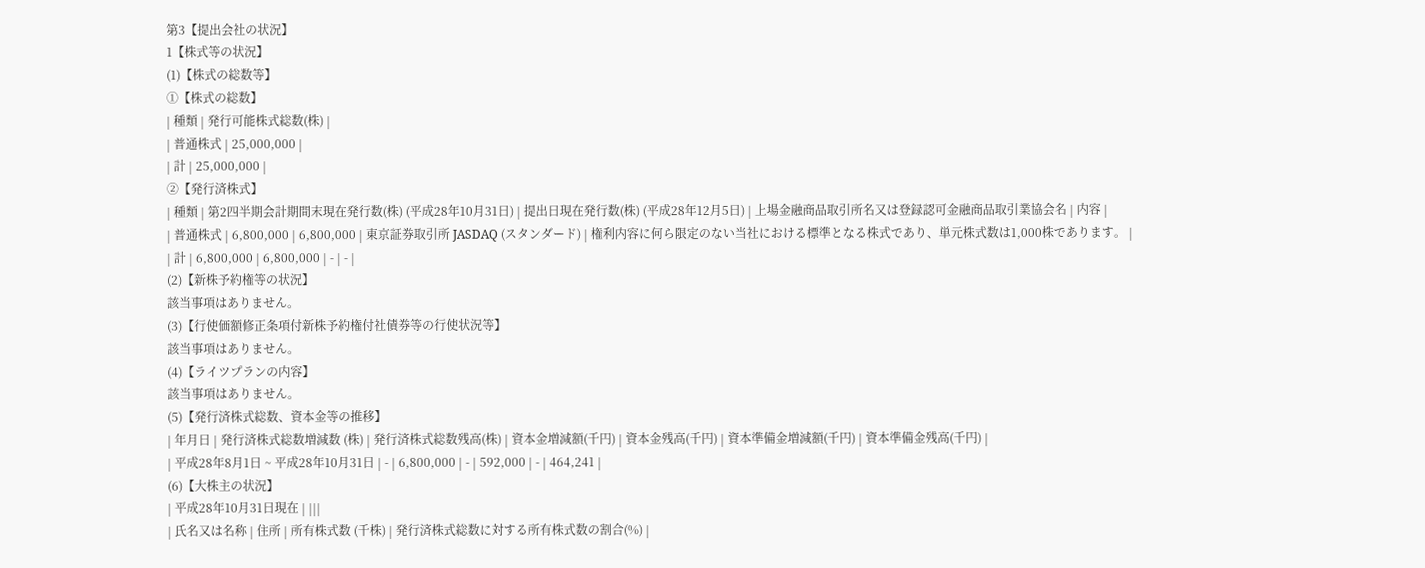第3【提出会社の状況】
1【株式等の状況】
(1)【株式の総数等】
①【株式の総数】
| 種類 | 発行可能株式総数(株) |
| 普通株式 | 25,000,000 |
| 計 | 25,000,000 |
②【発行済株式】
| 種類 | 第2四半期会計期間末現在発行数(株) (平成28年10月31日) | 提出日現在発行数(株) (平成28年12月5日) | 上場金融商品取引所名又は登録認可金融商品取引業協会名 | 内容 |
| 普通株式 | 6,800,000 | 6,800,000 | 東京証券取引所 JASDAQ (スタンダード) | 権利内容に何ら限定のない当社における標準となる株式であり、単元株式数は1,000株であります。 |
| 計 | 6,800,000 | 6,800,000 | - | - |
(2)【新株予約権等の状況】
該当事項はありません。
(3)【行使価額修正条項付新株予約権付社債券等の行使状況等】
該当事項はありません。
(4)【ライツプランの内容】
該当事項はありません。
(5)【発行済株式総数、資本金等の推移】
| 年月日 | 発行済株式総数増減数 (株) | 発行済株式総数残高(株) | 資本金増減額(千円) | 資本金残高(千円) | 資本準備金増減額(千円) | 資本準備金残高(千円) |
| 平成28年8月1日 ~ 平成28年10月31日 | - | 6,800,000 | - | 592,000 | - | 464,241 |
(6)【大株主の状況】
| 平成28年10月31日現在 | |||
| 氏名又は名称 | 住所 | 所有株式数 (千株) | 発行済株式総数に対する所有株式数の割合(%) |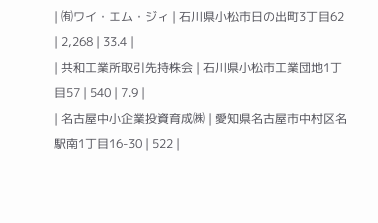| ㈲ワイ・エム・ジィ | 石川県小松市日の出町3丁目62 | 2,268 | 33.4 |
| 共和工業所取引先持株会 | 石川県小松市工業団地1丁目57 | 540 | 7.9 |
| 名古屋中小企業投資育成㈱ | 愛知県名古屋市中村区名駅南1丁目16-30 | 522 |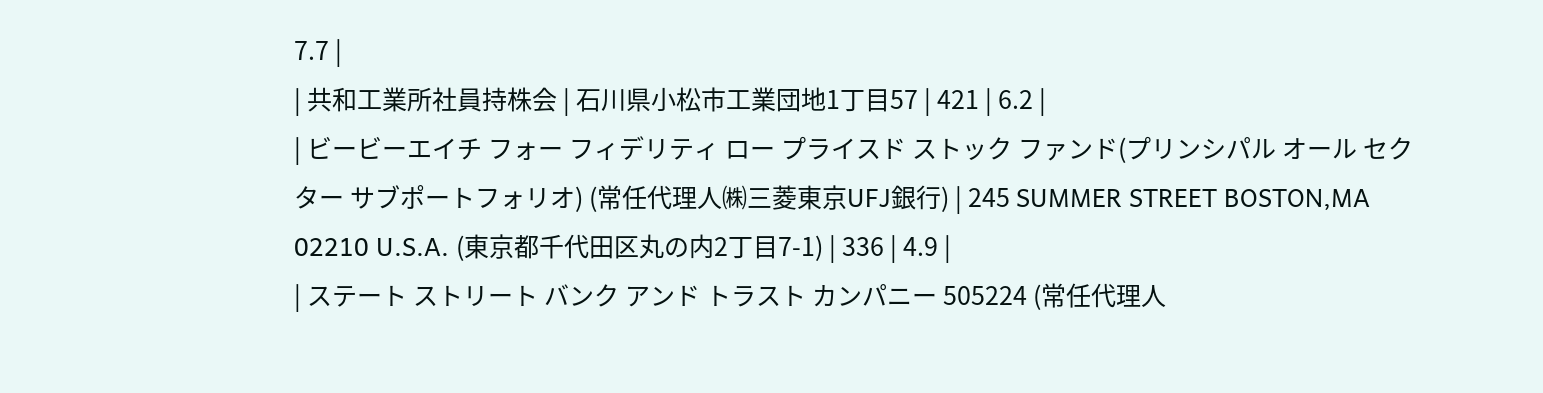7.7 |
| 共和工業所社員持株会 | 石川県小松市工業団地1丁目57 | 421 | 6.2 |
| ビービーエイチ フォー フィデリティ ロー プライスド ストック ファンド(プリンシパル オール セクター サブポートフォリオ) (常任代理人㈱三菱東京UFJ銀行) | 245 SUMMER STREET BOSTON,MA 02210 U.S.A. (東京都千代田区丸の内2丁目7-1) | 336 | 4.9 |
| ステート ストリート バンク アンド トラスト カンパニー 505224 (常任代理人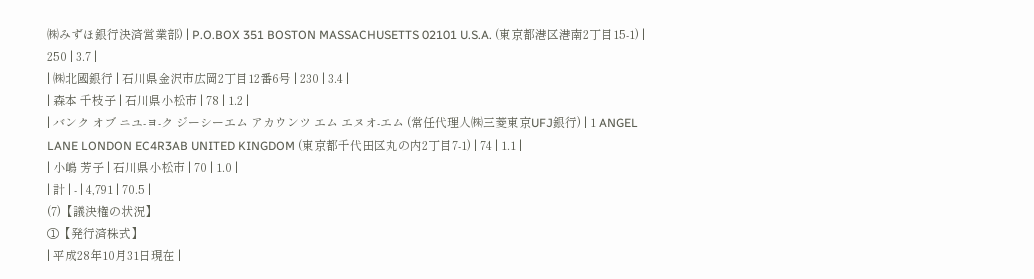㈱みずほ銀行決済営業部) | P.O.BOX 351 BOSTON MASSACHUSETTS 02101 U.S.A. (東京都港区港南2丁目15-1) | 250 | 3.7 |
| ㈱北國銀行 | 石川県金沢市広岡2丁目12番6号 | 230 | 3.4 |
| 森本 千枝子 | 石川県小松市 | 78 | 1.2 |
| バンク オブ ニユ-ヨ-ク ジーシーエム アカウンツ エム エヌオ-エム (常任代理人㈱三菱東京UFJ銀行) | 1 ANGEL LANE LONDON EC4R3AB UNITED KINGDOM (東京都千代田区丸の内2丁目7-1) | 74 | 1.1 |
| 小嶋 芳子 | 石川県小松市 | 70 | 1.0 |
| 計 | - | 4,791 | 70.5 |
(7)【議決権の状況】
①【発行済株式】
| 平成28年10月31日現在 |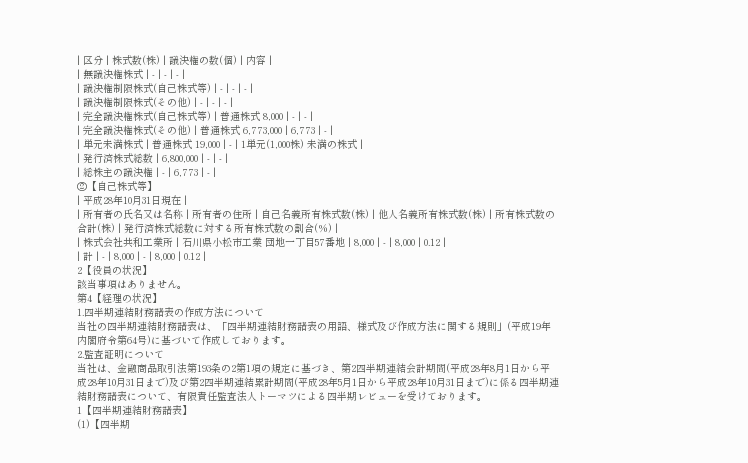| 区分 | 株式数(株) | 議決権の数(個) | 内容 |
| 無議決権株式 | - | - | - |
| 議決権制限株式(自己株式等) | - | - | - |
| 議決権制限株式(その他) | - | - | - |
| 完全議決権株式(自己株式等) | 普通株式 8,000 | - | - |
| 完全議決権株式(その他) | 普通株式 6,773,000 | 6,773 | - |
| 単元未満株式 | 普通株式 19,000 | - | 1単元(1,000株) 未満の株式 |
| 発行済株式総数 | 6,800,000 | - | - |
| 総株主の議決権 | - | 6,773 | - |
②【自己株式等】
| 平成28年10月31日現在 |
| 所有者の氏名又は名称 | 所有者の住所 | 自己名義所有株式数(株) | 他人名義所有株式数(株) | 所有株式数の合計(株) | 発行済株式総数に対する所有株式数の割合(%) |
| 株式会社共和工業所 | 石川県小松市工業 団地一丁目57番地 | 8,000 | - | 8,000 | 0.12 |
| 計 | - | 8,000 | - | 8,000 | 0.12 |
2【役員の状況】
該当事項はありません。
第4【経理の状況】
1.四半期連結財務諸表の作成方法について
当社の四半期連結財務諸表は、「四半期連結財務諸表の用語、様式及び作成方法に関する規則」(平成19年内閣府令第64号)に基づいて作成しております。
2.監査証明について
当社は、金融商品取引法第193条の2第1項の規定に基づき、第2四半期連結会計期間(平成28年8月1日から平成28年10月31日まで)及び第2四半期連結累計期間(平成28年5月1日から平成28年10月31日まで)に係る四半期連結財務諸表について、有限責任監査法人トーマツによる四半期レビューを受けております。
1【四半期連結財務諸表】
(1)【四半期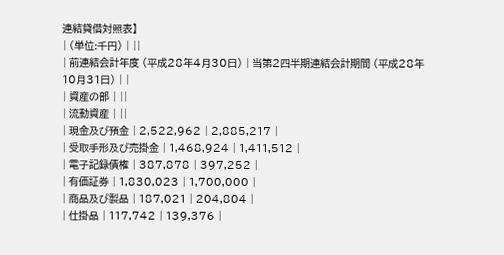連結貸借対照表】
| (単位:千円) | ||
| 前連結会計年度 (平成28年4月30日) | 当第2四半期連結会計期間 (平成28年10月31日) | |
| 資産の部 | ||
| 流動資産 | ||
| 現金及び預金 | 2,522,962 | 2,885,217 |
| 受取手形及び売掛金 | 1,468,924 | 1,411,512 |
| 電子記録債権 | 387,878 | 397,252 |
| 有価証券 | 1,830,023 | 1,700,000 |
| 商品及び製品 | 187,021 | 204,804 |
| 仕掛品 | 117,742 | 139,376 |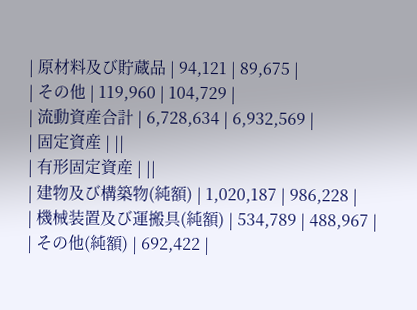| 原材料及び貯蔵品 | 94,121 | 89,675 |
| その他 | 119,960 | 104,729 |
| 流動資産合計 | 6,728,634 | 6,932,569 |
| 固定資産 | ||
| 有形固定資産 | ||
| 建物及び構築物(純額) | 1,020,187 | 986,228 |
| 機械装置及び運搬具(純額) | 534,789 | 488,967 |
| その他(純額) | 692,422 |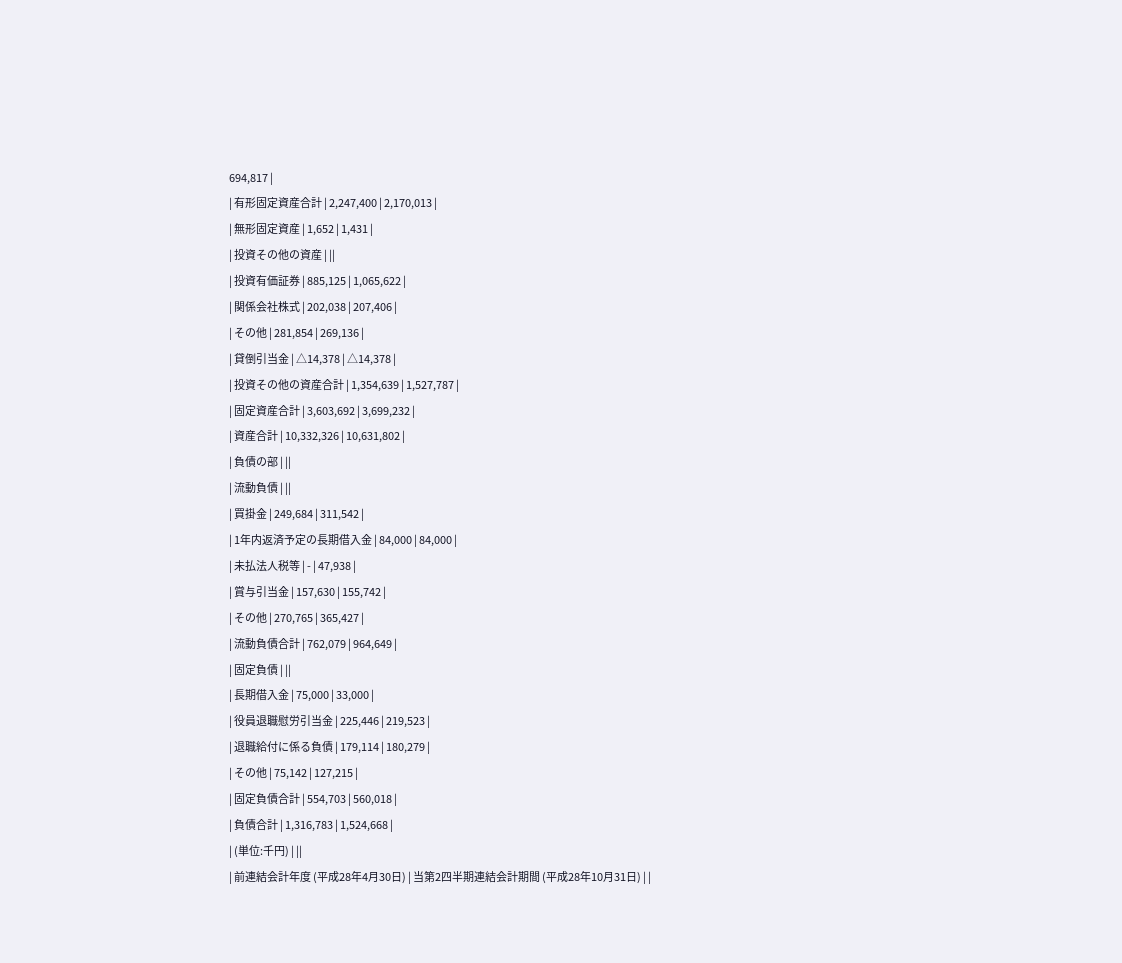694,817 |
| 有形固定資産合計 | 2,247,400 | 2,170,013 |
| 無形固定資産 | 1,652 | 1,431 |
| 投資その他の資産 | ||
| 投資有価証券 | 885,125 | 1,065,622 |
| 関係会社株式 | 202,038 | 207,406 |
| その他 | 281,854 | 269,136 |
| 貸倒引当金 | △14,378 | △14,378 |
| 投資その他の資産合計 | 1,354,639 | 1,527,787 |
| 固定資産合計 | 3,603,692 | 3,699,232 |
| 資産合計 | 10,332,326 | 10,631,802 |
| 負債の部 | ||
| 流動負債 | ||
| 買掛金 | 249,684 | 311,542 |
| 1年内返済予定の長期借入金 | 84,000 | 84,000 |
| 未払法人税等 | - | 47,938 |
| 賞与引当金 | 157,630 | 155,742 |
| その他 | 270,765 | 365,427 |
| 流動負債合計 | 762,079 | 964,649 |
| 固定負債 | ||
| 長期借入金 | 75,000 | 33,000 |
| 役員退職慰労引当金 | 225,446 | 219,523 |
| 退職給付に係る負債 | 179,114 | 180,279 |
| その他 | 75,142 | 127,215 |
| 固定負債合計 | 554,703 | 560,018 |
| 負債合計 | 1,316,783 | 1,524,668 |
| (単位:千円) | ||
| 前連結会計年度 (平成28年4月30日) | 当第2四半期連結会計期間 (平成28年10月31日) | |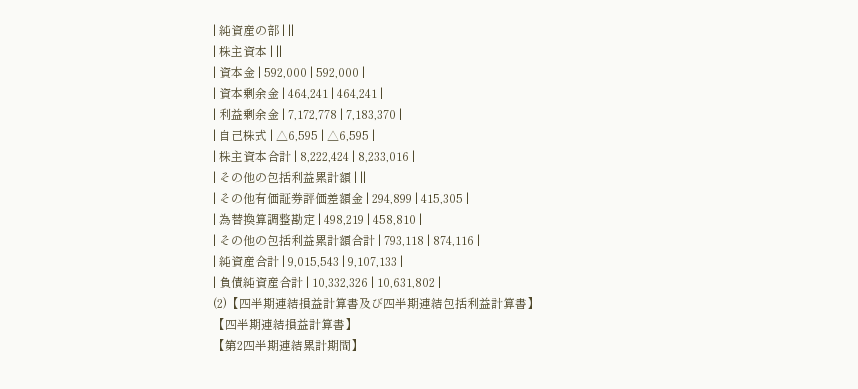| 純資産の部 | ||
| 株主資本 | ||
| 資本金 | 592,000 | 592,000 |
| 資本剰余金 | 464,241 | 464,241 |
| 利益剰余金 | 7,172,778 | 7,183,370 |
| 自己株式 | △6,595 | △6,595 |
| 株主資本合計 | 8,222,424 | 8,233,016 |
| その他の包括利益累計額 | ||
| その他有価証券評価差額金 | 294,899 | 415,305 |
| 為替換算調整勘定 | 498,219 | 458,810 |
| その他の包括利益累計額合計 | 793,118 | 874,116 |
| 純資産合計 | 9,015,543 | 9,107,133 |
| 負債純資産合計 | 10,332,326 | 10,631,802 |
(2)【四半期連結損益計算書及び四半期連結包括利益計算書】
【四半期連結損益計算書】
【第2四半期連結累計期間】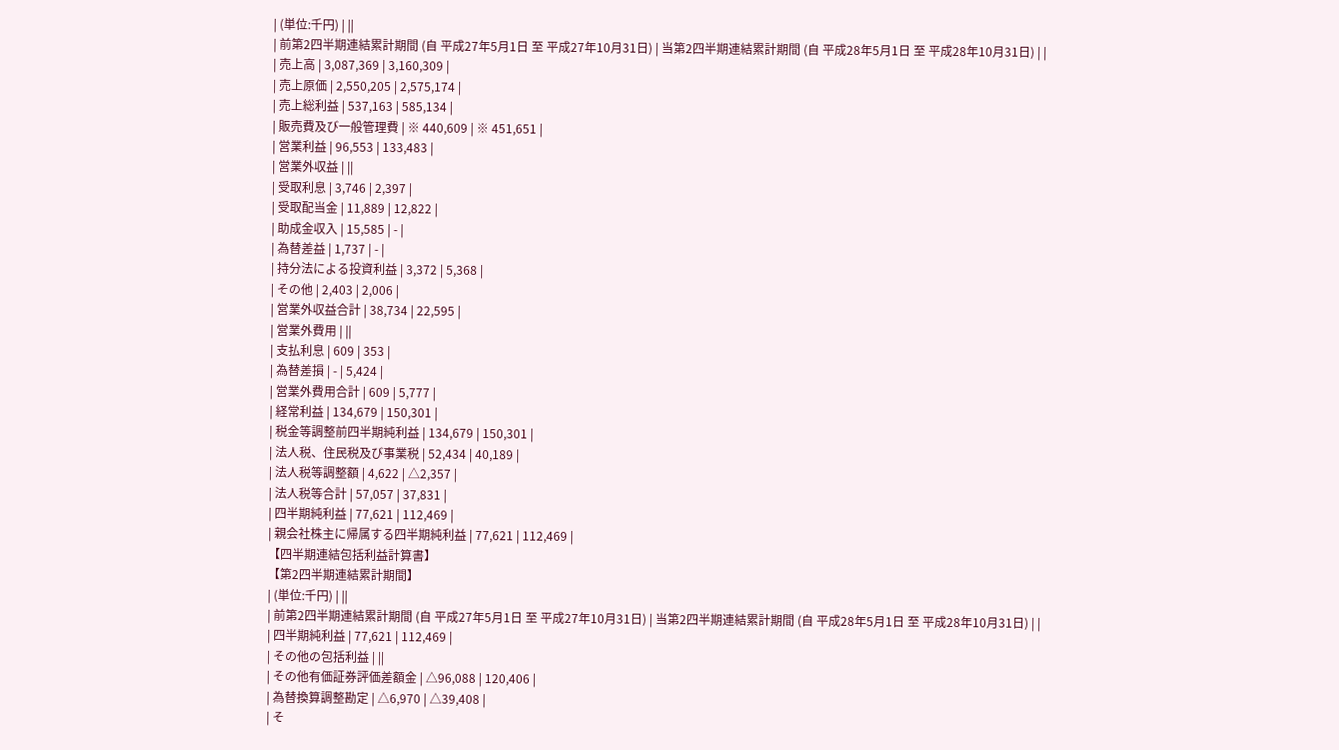| (単位:千円) | ||
| 前第2四半期連結累計期間 (自 平成27年5月1日 至 平成27年10月31日) | 当第2四半期連結累計期間 (自 平成28年5月1日 至 平成28年10月31日) | |
| 売上高 | 3,087,369 | 3,160,309 |
| 売上原価 | 2,550,205 | 2,575,174 |
| 売上総利益 | 537,163 | 585,134 |
| 販売費及び一般管理費 | ※ 440,609 | ※ 451,651 |
| 営業利益 | 96,553 | 133,483 |
| 営業外収益 | ||
| 受取利息 | 3,746 | 2,397 |
| 受取配当金 | 11,889 | 12,822 |
| 助成金収入 | 15,585 | - |
| 為替差益 | 1,737 | - |
| 持分法による投資利益 | 3,372 | 5,368 |
| その他 | 2,403 | 2,006 |
| 営業外収益合計 | 38,734 | 22,595 |
| 営業外費用 | ||
| 支払利息 | 609 | 353 |
| 為替差損 | - | 5,424 |
| 営業外費用合計 | 609 | 5,777 |
| 経常利益 | 134,679 | 150,301 |
| 税金等調整前四半期純利益 | 134,679 | 150,301 |
| 法人税、住民税及び事業税 | 52,434 | 40,189 |
| 法人税等調整額 | 4,622 | △2,357 |
| 法人税等合計 | 57,057 | 37,831 |
| 四半期純利益 | 77,621 | 112,469 |
| 親会社株主に帰属する四半期純利益 | 77,621 | 112,469 |
【四半期連結包括利益計算書】
【第2四半期連結累計期間】
| (単位:千円) | ||
| 前第2四半期連結累計期間 (自 平成27年5月1日 至 平成27年10月31日) | 当第2四半期連結累計期間 (自 平成28年5月1日 至 平成28年10月31日) | |
| 四半期純利益 | 77,621 | 112,469 |
| その他の包括利益 | ||
| その他有価証券評価差額金 | △96,088 | 120,406 |
| 為替換算調整勘定 | △6,970 | △39,408 |
| そ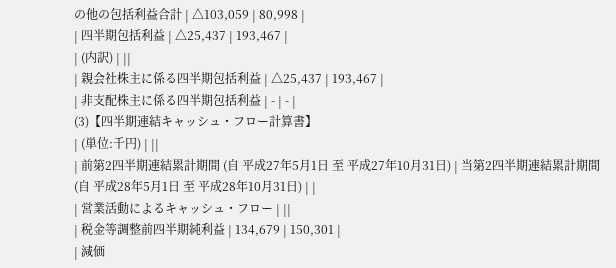の他の包括利益合計 | △103,059 | 80,998 |
| 四半期包括利益 | △25,437 | 193,467 |
| (内訳) | ||
| 親会社株主に係る四半期包括利益 | △25,437 | 193,467 |
| 非支配株主に係る四半期包括利益 | - | - |
(3)【四半期連結キャッシュ・フロー計算書】
| (単位:千円) | ||
| 前第2四半期連結累計期間 (自 平成27年5月1日 至 平成27年10月31日) | 当第2四半期連結累計期間 (自 平成28年5月1日 至 平成28年10月31日) | |
| 営業活動によるキャッシュ・フロー | ||
| 税金等調整前四半期純利益 | 134,679 | 150,301 |
| 減価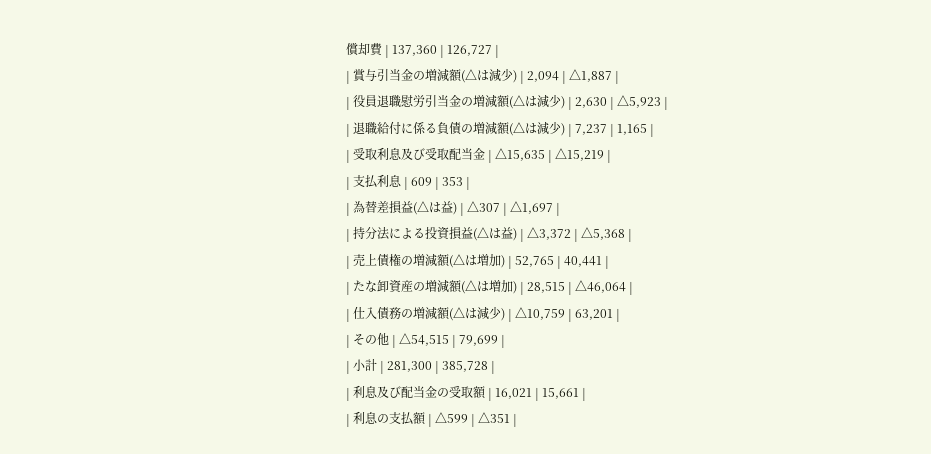償却費 | 137,360 | 126,727 |
| 賞与引当金の増減額(△は減少) | 2,094 | △1,887 |
| 役員退職慰労引当金の増減額(△は減少) | 2,630 | △5,923 |
| 退職給付に係る負債の増減額(△は減少) | 7,237 | 1,165 |
| 受取利息及び受取配当金 | △15,635 | △15,219 |
| 支払利息 | 609 | 353 |
| 為替差損益(△は益) | △307 | △1,697 |
| 持分法による投資損益(△は益) | △3,372 | △5,368 |
| 売上債権の増減額(△は増加) | 52,765 | 40,441 |
| たな卸資産の増減額(△は増加) | 28,515 | △46,064 |
| 仕入債務の増減額(△は減少) | △10,759 | 63,201 |
| その他 | △54,515 | 79,699 |
| 小計 | 281,300 | 385,728 |
| 利息及び配当金の受取額 | 16,021 | 15,661 |
| 利息の支払額 | △599 | △351 |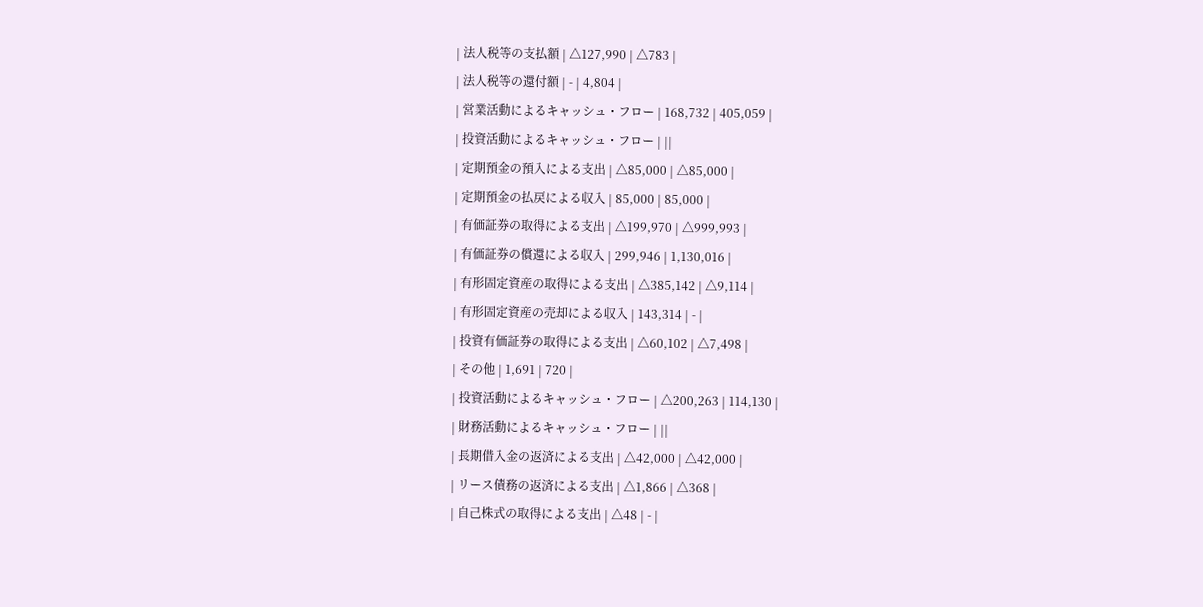| 法人税等の支払額 | △127,990 | △783 |
| 法人税等の還付額 | - | 4,804 |
| 営業活動によるキャッシュ・フロー | 168,732 | 405,059 |
| 投資活動によるキャッシュ・フロー | ||
| 定期預金の預入による支出 | △85,000 | △85,000 |
| 定期預金の払戻による収入 | 85,000 | 85,000 |
| 有価証券の取得による支出 | △199,970 | △999,993 |
| 有価証券の償還による収入 | 299,946 | 1,130,016 |
| 有形固定資産の取得による支出 | △385,142 | △9,114 |
| 有形固定資産の売却による収入 | 143,314 | - |
| 投資有価証券の取得による支出 | △60,102 | △7,498 |
| その他 | 1,691 | 720 |
| 投資活動によるキャッシュ・フロー | △200,263 | 114,130 |
| 財務活動によるキャッシュ・フロー | ||
| 長期借入金の返済による支出 | △42,000 | △42,000 |
| リース債務の返済による支出 | △1,866 | △368 |
| 自己株式の取得による支出 | △48 | - |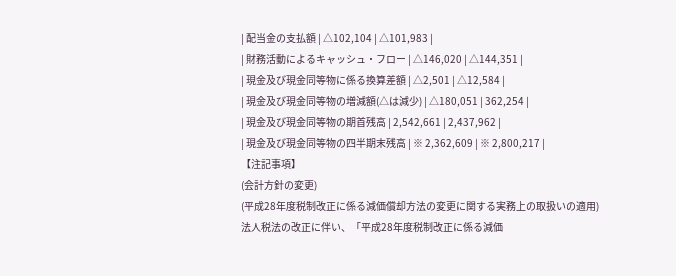| 配当金の支払額 | △102,104 | △101,983 |
| 財務活動によるキャッシュ・フロー | △146,020 | △144,351 |
| 現金及び現金同等物に係る換算差額 | △2,501 | △12,584 |
| 現金及び現金同等物の増減額(△は減少) | △180,051 | 362,254 |
| 現金及び現金同等物の期首残高 | 2,542,661 | 2,437,962 |
| 現金及び現金同等物の四半期末残高 | ※ 2,362,609 | ※ 2,800,217 |
【注記事項】
(会計方針の変更)
(平成28年度税制改正に係る減価償却方法の変更に関する実務上の取扱いの適用)
法人税法の改正に伴い、「平成28年度税制改正に係る減価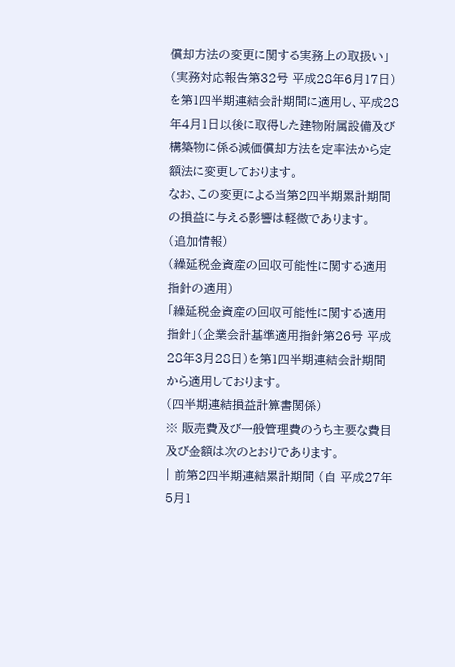償却方法の変更に関する実務上の取扱い」(実務対応報告第32号 平成28年6月17日)を第1四半期連結会計期間に適用し、平成28年4月1日以後に取得した建物附属設備及び構築物に係る減価償却方法を定率法から定額法に変更しております。
なお、この変更による当第2四半期累計期間の損益に与える影響は軽微であります。
(追加情報)
(繰延税金資産の回収可能性に関する適用指針の適用)
「繰延税金資産の回収可能性に関する適用指針」(企業会計基準適用指針第26号 平成28年3月28日)を第1四半期連結会計期間から適用しております。
(四半期連結損益計算書関係)
※ 販売費及び一般管理費のうち主要な費目及び金額は次のとおりであります。
| 前第2四半期連結累計期間 (自 平成27年5月1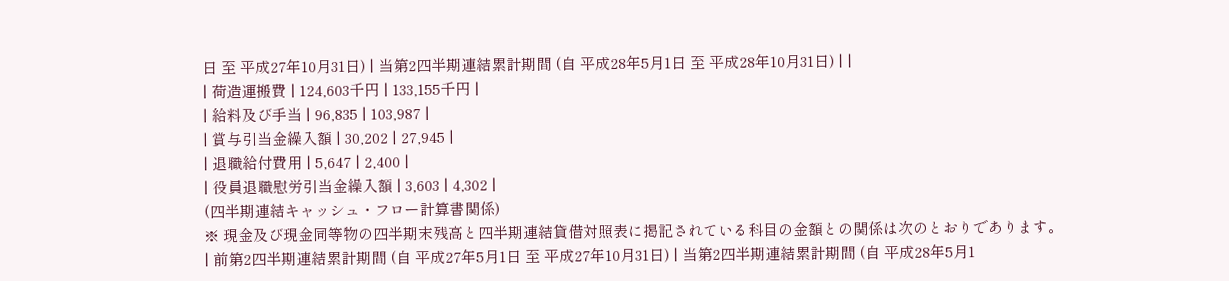日 至 平成27年10月31日) | 当第2四半期連結累計期間 (自 平成28年5月1日 至 平成28年10月31日) | |
| 荷造運搬費 | 124,603千円 | 133,155千円 |
| 給料及び手当 | 96,835 | 103,987 |
| 賞与引当金繰入額 | 30,202 | 27,945 |
| 退職給付費用 | 5,647 | 2,400 |
| 役員退職慰労引当金繰入額 | 3,603 | 4,302 |
(四半期連結キャッシュ・フロー計算書関係)
※ 現金及び現金同等物の四半期末残高と四半期連結貸借対照表に掲記されている科目の金額との関係は次のとおりであります。
| 前第2四半期連結累計期間 (自 平成27年5月1日 至 平成27年10月31日) | 当第2四半期連結累計期間 (自 平成28年5月1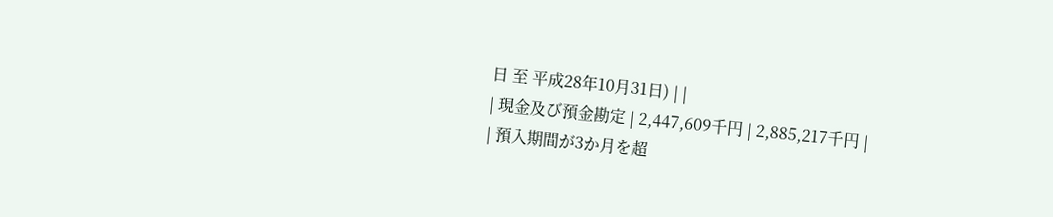日 至 平成28年10月31日) | |
| 現金及び預金勘定 | 2,447,609千円 | 2,885,217千円 |
| 預入期間が3か月を超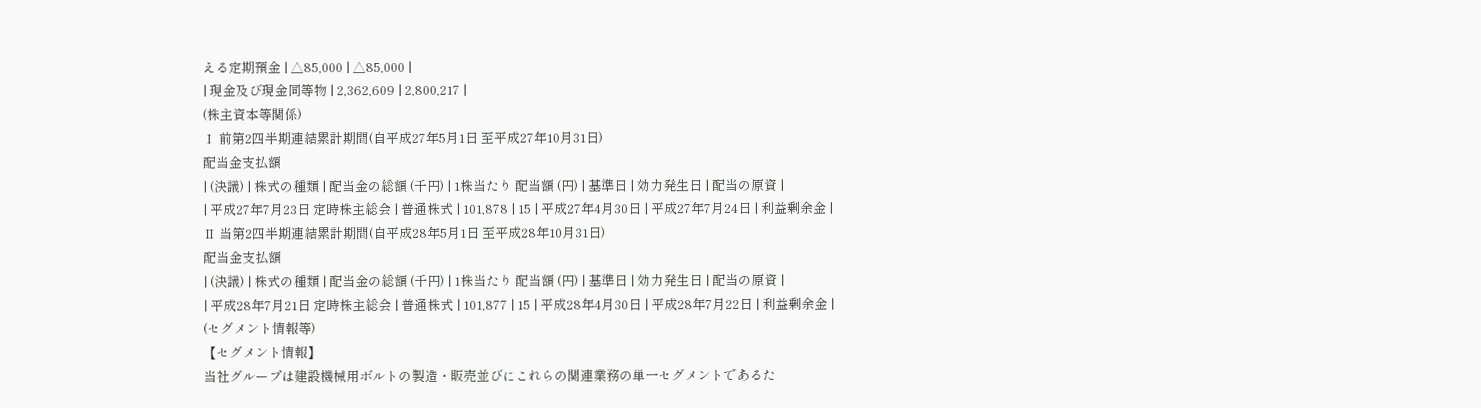える定期預金 | △85,000 | △85,000 |
| 現金及び現金同等物 | 2,362,609 | 2,800,217 |
(株主資本等関係)
Ⅰ 前第2四半期連結累計期間(自平成27年5月1日 至平成27年10月31日)
配当金支払額
| (決議) | 株式の種類 | 配当金の総額 (千円) | 1株当たり 配当額 (円) | 基準日 | 効力発生日 | 配当の原資 |
| 平成27年7月23日 定時株主総会 | 普通株式 | 101,878 | 15 | 平成27年4月30日 | 平成27年7月24日 | 利益剰余金 |
Ⅱ 当第2四半期連結累計期間(自平成28年5月1日 至平成28年10月31日)
配当金支払額
| (決議) | 株式の種類 | 配当金の総額 (千円) | 1株当たり 配当額 (円) | 基準日 | 効力発生日 | 配当の原資 |
| 平成28年7月21日 定時株主総会 | 普通株式 | 101,877 | 15 | 平成28年4月30日 | 平成28年7月22日 | 利益剰余金 |
(セグメント情報等)
【セグメント情報】
当社グループは建設機械用ボルトの製造・販売並びにこれらの関連業務の単一セグメントであるた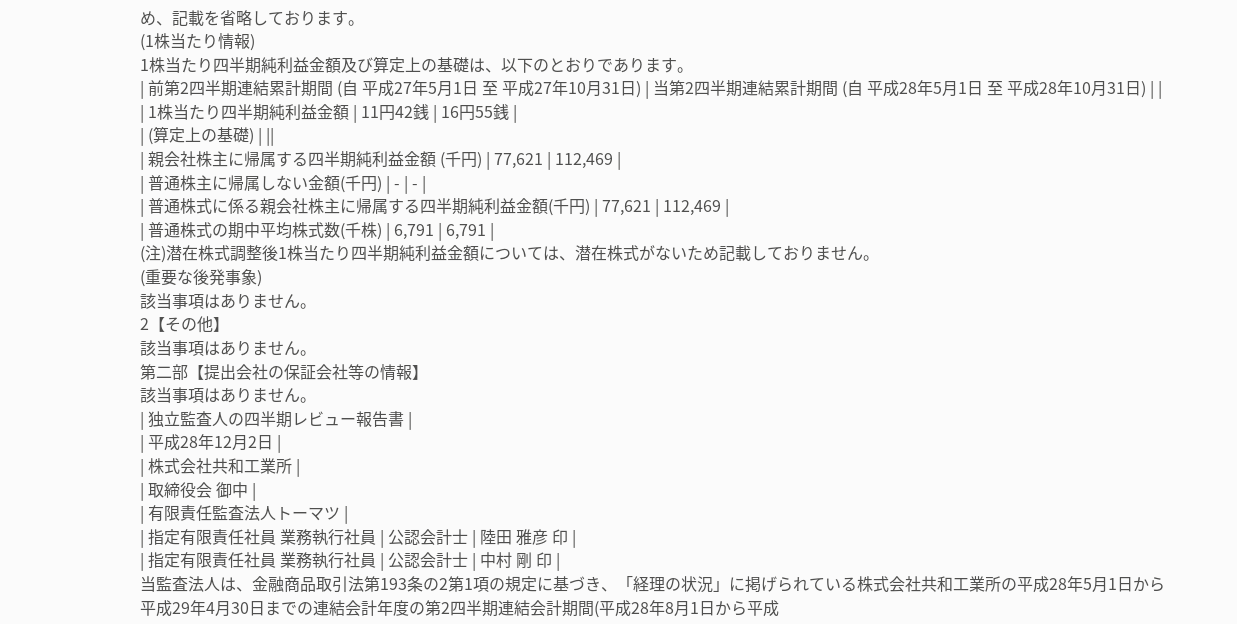め、記載を省略しております。
(1株当たり情報)
1株当たり四半期純利益金額及び算定上の基礎は、以下のとおりであります。
| 前第2四半期連結累計期間 (自 平成27年5月1日 至 平成27年10月31日) | 当第2四半期連結累計期間 (自 平成28年5月1日 至 平成28年10月31日) | |
| 1株当たり四半期純利益金額 | 11円42銭 | 16円55銭 |
| (算定上の基礎) | ||
| 親会社株主に帰属する四半期純利益金額 (千円) | 77,621 | 112,469 |
| 普通株主に帰属しない金額(千円) | - | - |
| 普通株式に係る親会社株主に帰属する四半期純利益金額(千円) | 77,621 | 112,469 |
| 普通株式の期中平均株式数(千株) | 6,791 | 6,791 |
(注)潜在株式調整後1株当たり四半期純利益金額については、潜在株式がないため記載しておりません。
(重要な後発事象)
該当事項はありません。
2【その他】
該当事項はありません。
第二部【提出会社の保証会社等の情報】
該当事項はありません。
| 独立監査人の四半期レビュー報告書 |
| 平成28年12月2日 |
| 株式会社共和工業所 |
| 取締役会 御中 |
| 有限責任監査法人トーマツ |
| 指定有限責任社員 業務執行社員 | 公認会計士 | 陸田 雅彦 印 |
| 指定有限責任社員 業務執行社員 | 公認会計士 | 中村 剛 印 |
当監査法人は、金融商品取引法第193条の2第1項の規定に基づき、「経理の状況」に掲げられている株式会社共和工業所の平成28年5月1日から平成29年4月30日までの連結会計年度の第2四半期連結会計期間(平成28年8月1日から平成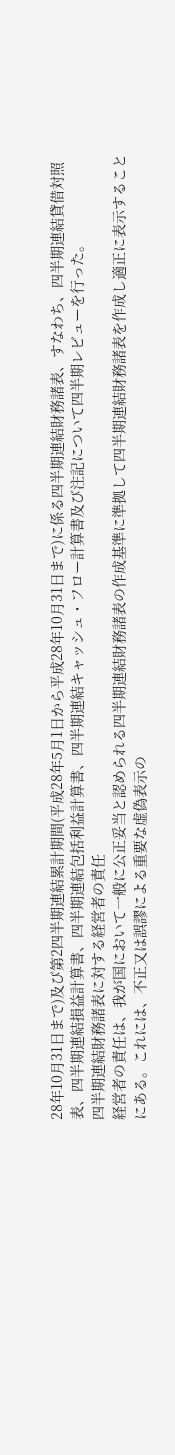28年10月31日まで)及び第2四半期連結累計期間(平成28年5月1日から平成28年10月31日まで)に係る四半期連結財務諸表、すなわち、四半期連結貸借対照表、四半期連結損益計算書、四半期連結包括利益計算書、四半期連結キャッシュ・フロー計算書及び注記について四半期レビューを行った。
四半期連結財務諸表に対する経営者の責任
経営者の責任は、我が国において一般に公正妥当と認められる四半期連結財務諸表の作成基準に準拠して四半期連結財務諸表を作成し適正に表示することにある。これには、不正又は誤謬による重要な虚偽表示の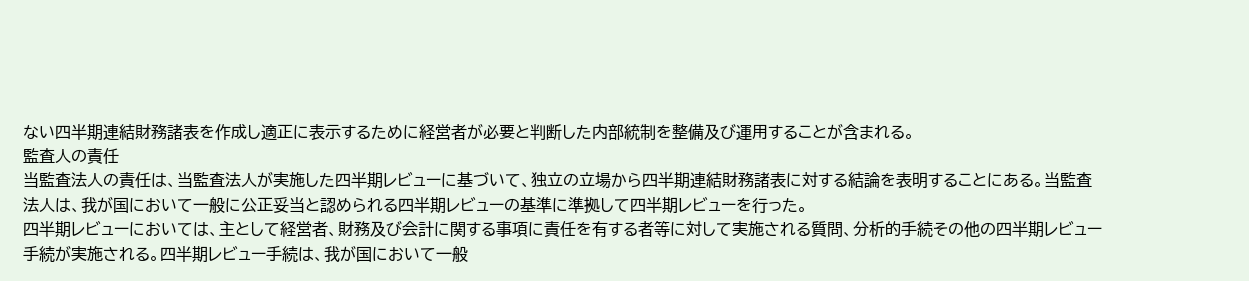ない四半期連結財務諸表を作成し適正に表示するために経営者が必要と判断した内部統制を整備及び運用することが含まれる。
監査人の責任
当監査法人の責任は、当監査法人が実施した四半期レビューに基づいて、独立の立場から四半期連結財務諸表に対する結論を表明することにある。当監査法人は、我が国において一般に公正妥当と認められる四半期レビューの基準に準拠して四半期レビューを行った。
四半期レビューにおいては、主として経営者、財務及び会計に関する事項に責任を有する者等に対して実施される質問、分析的手続その他の四半期レビュー手続が実施される。四半期レビュー手続は、我が国において一般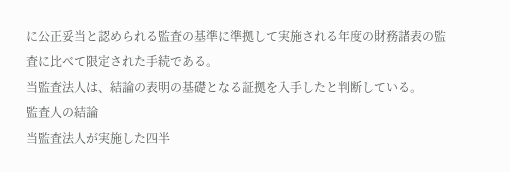に公正妥当と認められる監査の基準に準拠して実施される年度の財務諸表の監査に比べて限定された手続である。
当監査法人は、結論の表明の基礎となる証拠を入手したと判断している。
監査人の結論
当監査法人が実施した四半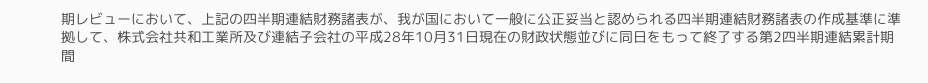期レビューにおいて、上記の四半期連結財務諸表が、我が国において一般に公正妥当と認められる四半期連結財務諸表の作成基準に準拠して、株式会社共和工業所及び連結子会社の平成28年10月31日現在の財政状態並びに同日をもって終了する第2四半期連結累計期間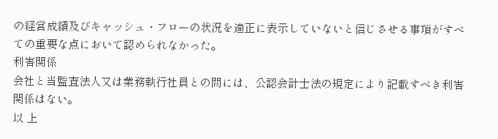の経営成績及びキャッシュ・フローの状況を適正に表示していないと信じさせる事項がすべての重要な点において認められなかった。
利害関係
会社と当監査法人又は業務執行社員との間には、公認会計士法の規定により記載すべき利害関係はない。
以 上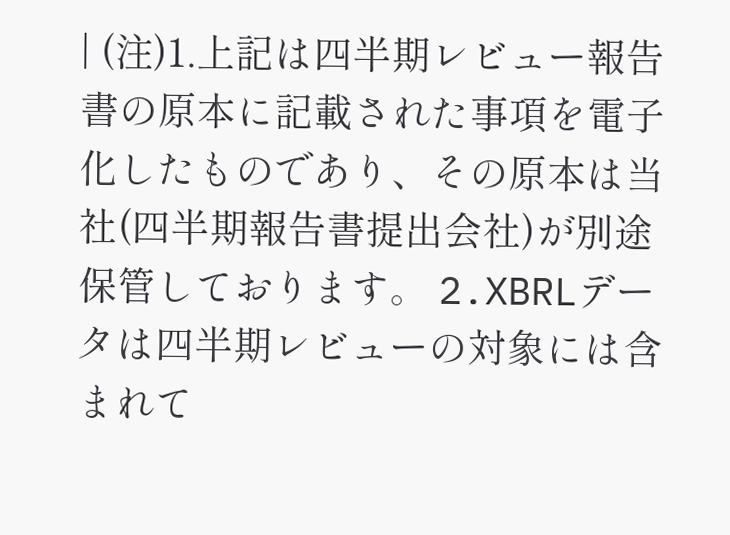| (注)1.上記は四半期レビュー報告書の原本に記載された事項を電子化したものであり、その原本は当社(四半期報告書提出会社)が別途保管しております。 2.XBRLデータは四半期レビューの対象には含まれて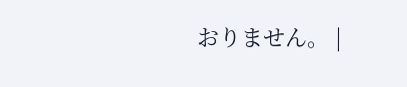おりません。 |